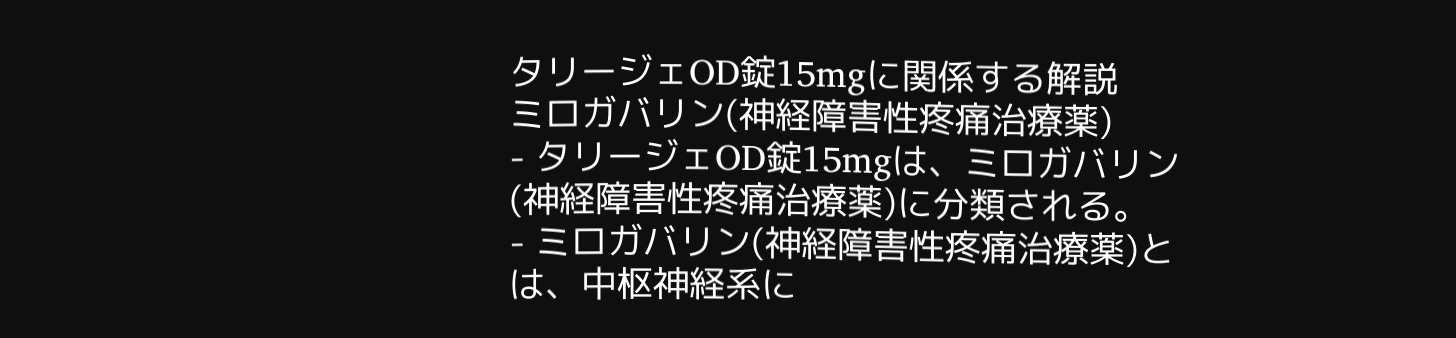タリージェOD錠15mgに関係する解説
ミロガバリン(神経障害性疼痛治療薬)
- タリージェOD錠15mgは、ミロガバリン(神経障害性疼痛治療薬)に分類される。
- ミロガバリン(神経障害性疼痛治療薬)とは、中枢神経系に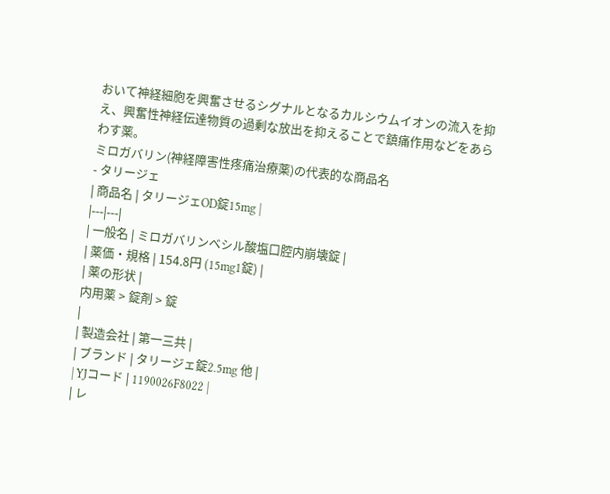おいて神経細胞を興奮させるシグナルとなるカルシウムイオンの流入を抑え、興奮性神経伝達物質の過剰な放出を抑えることで鎮痛作用などをあらわす薬。
ミロガバリン(神経障害性疼痛治療薬)の代表的な商品名
- タリージェ
| 商品名 | タリージェOD錠15mg |
|---|---|
| 一般名 | ミロガバリンベシル酸塩口腔内崩壊錠 |
| 薬価・規格 | 154.8円 (15mg1錠) |
| 薬の形状 |
内用薬 > 錠剤 > 錠
|
| 製造会社 | 第一三共 |
| ブランド | タリージェ錠2.5mg 他 |
| YJコード | 1190026F8022 |
| レ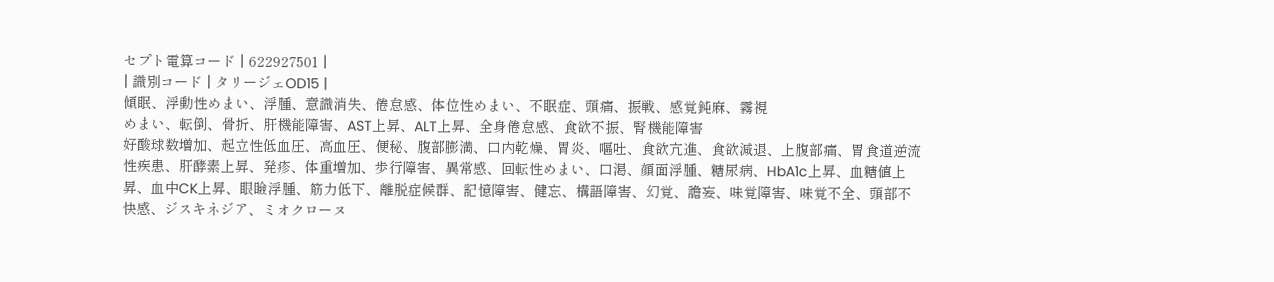セプト電算コード | 622927501 |
| 識別コード | タリージェOD15 |
傾眠、浮動性めまい、浮腫、意識消失、倦怠感、体位性めまい、不眠症、頭痛、振戦、感覚鈍麻、霧視
めまい、転倒、骨折、肝機能障害、AST上昇、ALT上昇、全身倦怠感、食欲不振、腎機能障害
好酸球数増加、起立性低血圧、高血圧、便秘、腹部膨満、口内乾燥、胃炎、嘔吐、食欲亢進、食欲減退、上腹部痛、胃食道逆流性疾患、肝酵素上昇、発疹、体重増加、歩行障害、異常感、回転性めまい、口渇、顔面浮腫、糖尿病、HbA1c上昇、血糖値上昇、血中CK上昇、眼瞼浮腫、筋力低下、離脱症候群、記憶障害、健忘、構語障害、幻覚、譫妄、味覚障害、味覚不全、頭部不快感、ジスキネジア、ミオクローヌ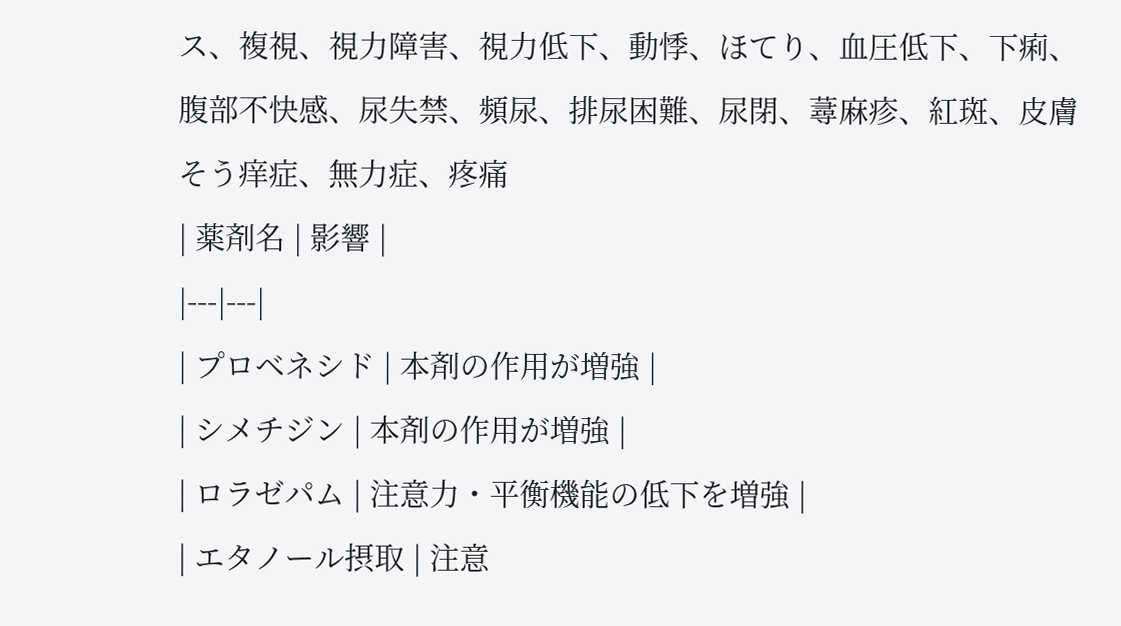ス、複視、視力障害、視力低下、動悸、ほてり、血圧低下、下痢、腹部不快感、尿失禁、頻尿、排尿困難、尿閉、蕁麻疹、紅斑、皮膚そう痒症、無力症、疼痛
| 薬剤名 | 影響 |
|---|---|
| プロベネシド | 本剤の作用が増強 |
| シメチジン | 本剤の作用が増強 |
| ロラゼパム | 注意力・平衡機能の低下を増強 |
| エタノール摂取 | 注意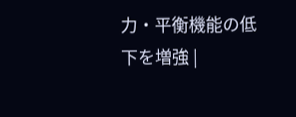力・平衡機能の低下を増強 |